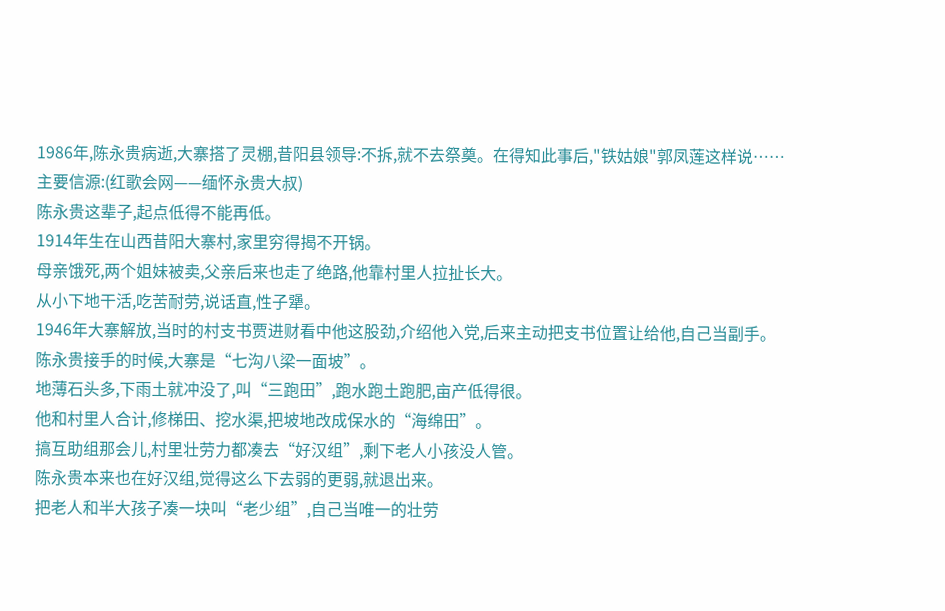1986年,陈永贵病逝,大寨搭了灵棚,昔阳县领导:不拆,就不去祭奠。在得知此事后,"铁姑娘"郭凤莲这样说……
主要信源:(红歌会网——缅怀永贵大叔)
陈永贵这辈子,起点低得不能再低。
1914年生在山西昔阳大寨村,家里穷得揭不开锅。
母亲饿死,两个姐妹被卖,父亲后来也走了绝路,他靠村里人拉扯长大。
从小下地干活,吃苦耐劳,说话直,性子犟。
1946年大寨解放,当时的村支书贾进财看中他这股劲,介绍他入党,后来主动把支书位置让给他,自己当副手。
陈永贵接手的时候,大寨是“七沟八梁一面坡”。
地薄石头多,下雨土就冲没了,叫“三跑田”,跑水跑土跑肥,亩产低得很。
他和村里人合计,修梯田、挖水渠,把坡地改成保水的“海绵田”。
搞互助组那会儿,村里壮劳力都凑去“好汉组”,剩下老人小孩没人管。
陈永贵本来也在好汉组,觉得这么下去弱的更弱,就退出来。
把老人和半大孩子凑一块叫“老少组”,自己当唯一的壮劳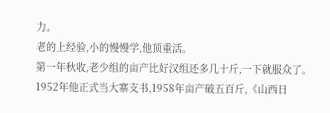力。
老的上经验,小的慢慢学,他顶重活。
第一年秋收,老少组的亩产比好汉组还多几十斤,一下就服众了。
1952年他正式当大寨支书,1958年亩产破五百斤,《山西日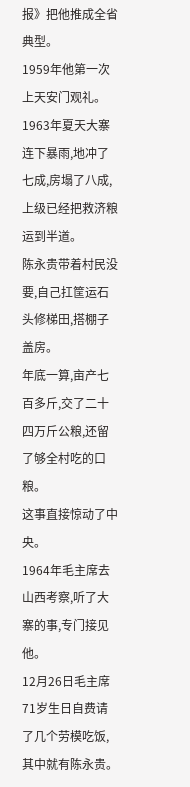报》把他推成全省典型。
1959年他第一次上天安门观礼。
1963年夏天大寨连下暴雨,地冲了七成,房塌了八成,上级已经把救济粮运到半道。
陈永贵带着村民没要,自己扛筐运石头修梯田,搭棚子盖房。
年底一算,亩产七百多斤,交了二十四万斤公粮,还留了够全村吃的口粮。
这事直接惊动了中央。
1964年毛主席去山西考察,听了大寨的事,专门接见他。
12月26日毛主席71岁生日自费请了几个劳模吃饭,其中就有陈永贵。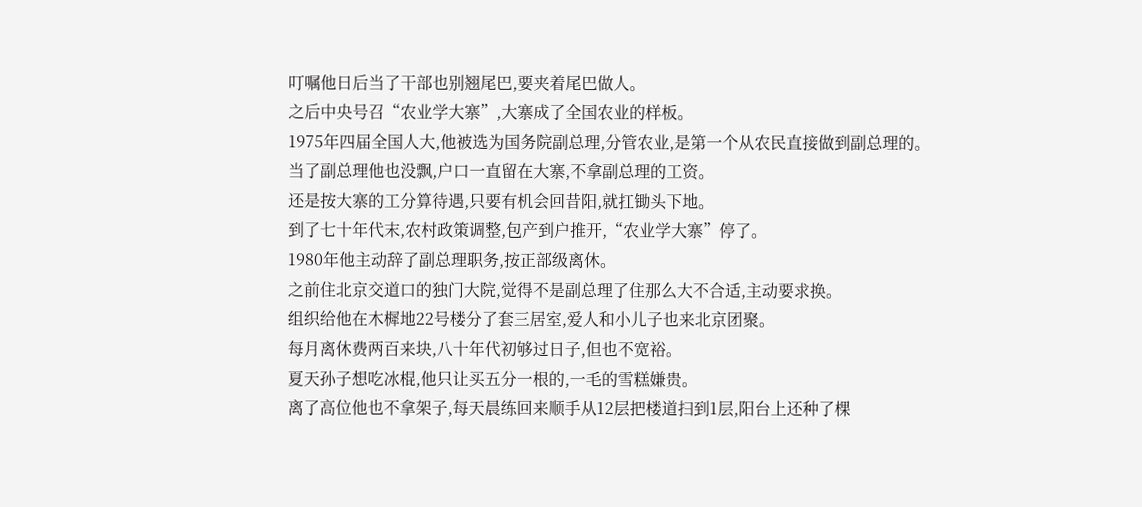叮嘱他日后当了干部也别翘尾巴,要夹着尾巴做人。
之后中央号召“农业学大寨”,大寨成了全国农业的样板。
1975年四届全国人大,他被选为国务院副总理,分管农业,是第一个从农民直接做到副总理的。
当了副总理他也没飘,户口一直留在大寨,不拿副总理的工资。
还是按大寨的工分算待遇,只要有机会回昔阳,就扛锄头下地。
到了七十年代末,农村政策调整,包产到户推开,“农业学大寨”停了。
1980年他主动辞了副总理职务,按正部级离休。
之前住北京交道口的独门大院,觉得不是副总理了住那么大不合适,主动要求换。
组织给他在木樨地22号楼分了套三居室,爱人和小儿子也来北京团聚。
每月离休费两百来块,八十年代初够过日子,但也不宽裕。
夏天孙子想吃冰棍,他只让买五分一根的,一毛的雪糕嫌贵。
离了高位他也不拿架子,每天晨练回来顺手从12层把楼道扫到1层,阳台上还种了棵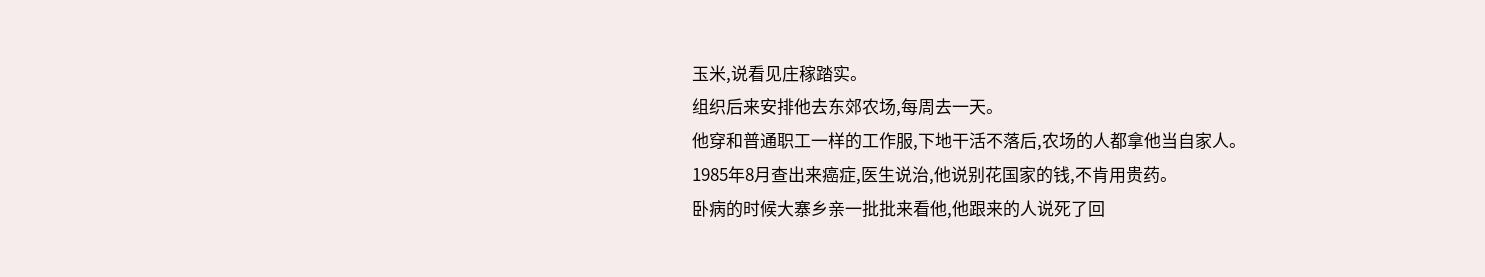玉米,说看见庄稼踏实。
组织后来安排他去东郊农场,每周去一天。
他穿和普通职工一样的工作服,下地干活不落后,农场的人都拿他当自家人。
1985年8月查出来癌症,医生说治,他说别花国家的钱,不肯用贵药。
卧病的时候大寨乡亲一批批来看他,他跟来的人说死了回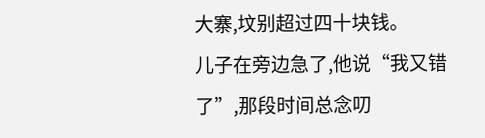大寨,坟别超过四十块钱。
儿子在旁边急了,他说“我又错了”,那段时间总念叨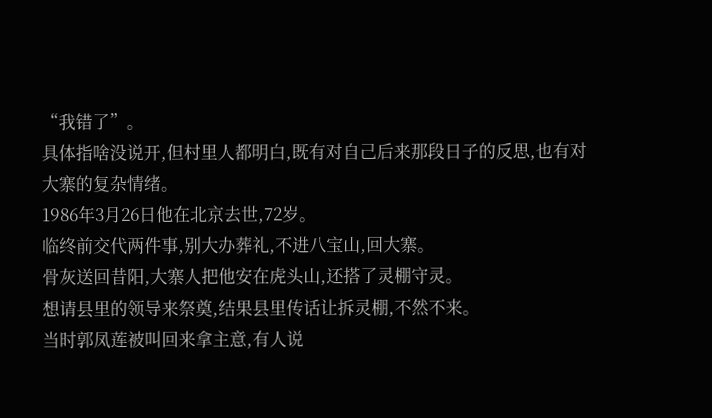“我错了”。
具体指啥没说开,但村里人都明白,既有对自己后来那段日子的反思,也有对大寨的复杂情绪。
1986年3月26日他在北京去世,72岁。
临终前交代两件事,别大办葬礼,不进八宝山,回大寨。
骨灰送回昔阳,大寨人把他安在虎头山,还搭了灵棚守灵。
想请县里的领导来祭奠,结果县里传话让拆灵棚,不然不来。
当时郭凤莲被叫回来拿主意,有人说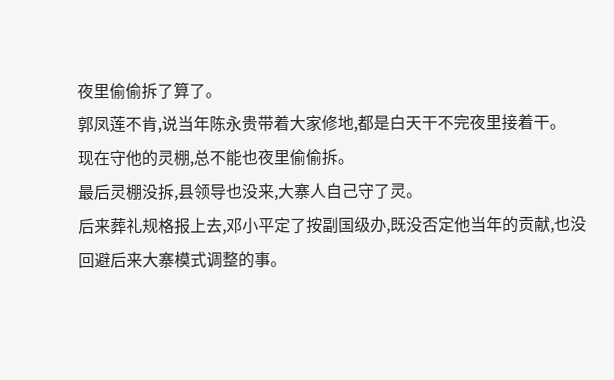夜里偷偷拆了算了。
郭凤莲不肯,说当年陈永贵带着大家修地,都是白天干不完夜里接着干。
现在守他的灵棚,总不能也夜里偷偷拆。
最后灵棚没拆,县领导也没来,大寨人自己守了灵。
后来葬礼规格报上去,邓小平定了按副国级办,既没否定他当年的贡献,也没回避后来大寨模式调整的事。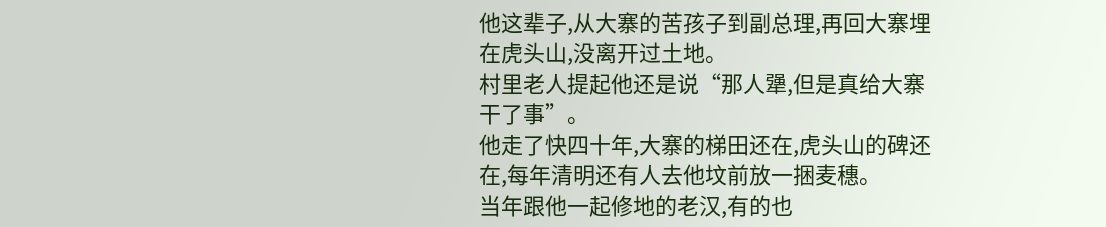他这辈子,从大寨的苦孩子到副总理,再回大寨埋在虎头山,没离开过土地。
村里老人提起他还是说“那人犟,但是真给大寨干了事”。
他走了快四十年,大寨的梯田还在,虎头山的碑还在,每年清明还有人去他坟前放一捆麦穗。
当年跟他一起修地的老汉,有的也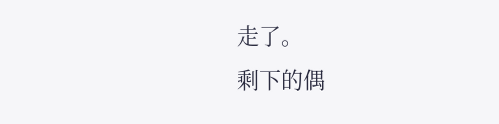走了。
剩下的偶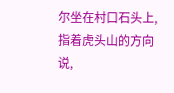尔坐在村口石头上,指着虎头山的方向说,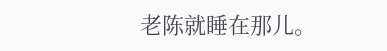老陈就睡在那儿。